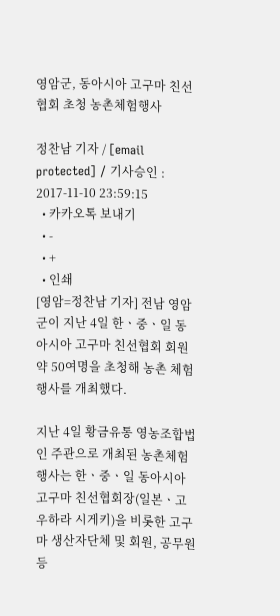영암군, 동아시아 고구마 친선협회 초청 농촌체험행사

정찬남 기자 / [email protected] / 기사승인 : 2017-11-10 23:59:15
  • 카카오톡 보내기
  • -
  • +
  • 인쇄
[영암=정찬남 기자] 전남 영암군이 지난 4일 한ㆍ중ㆍ일 동아시아 고구마 친선협회 회원 약 50여명을 초청해 농촌 체험행사를 개최했다.

지난 4일 황금유통 영농조합법인 주관으로 개최된 농촌체험행사는 한ㆍ중ㆍ일 동아시아 고구마 친선협회장(일본ㆍ고우하라 시게키)을 비롯한 고구마 생산자단체 및 회원, 공무원 등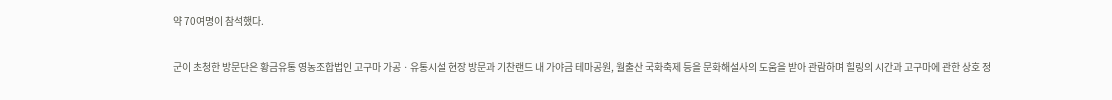약 70여명이 참석했다.

군이 초청한 방문단은 황금유통 영농조합법인 고구마 가공ㆍ유통시설 현장 방문과 기찬랜드 내 가야금 테마공원, 월출산 국화축제 등을 문화해설사의 도움을 받아 관람하며 힐링의 시간과 고구마에 관한 상호 정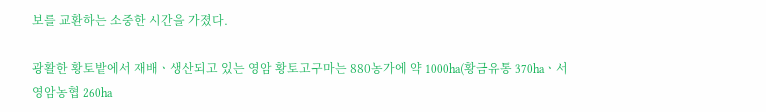보를 교환하는 소중한 시간을 가졌다.

광활한 황토밭에서 재배ㆍ생산되고 있는 영암 황토고구마는 880농가에 약 1000ha(황금유통 370haㆍ서영암농협 260ha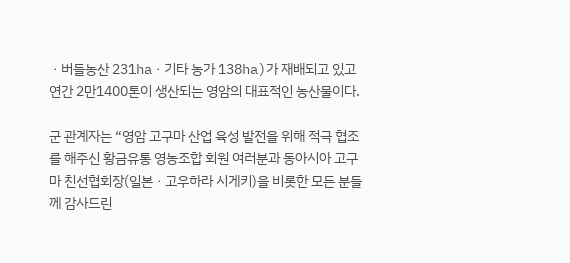ㆍ버들농산 231haㆍ기타 농가 138ha)가 재배되고 있고 연간 2만1400톤이 생산되는 영암의 대표적인 농산물이다.

군 관계자는 “영암 고구마 산업 육성 발전을 위해 적극 협조를 해주신 황금유통 영농조합 회원 여러분과 동아시아 고구마 친선협회장(일본ㆍ고우하라 시게키)을 비롯한 모든 분들께 감사드린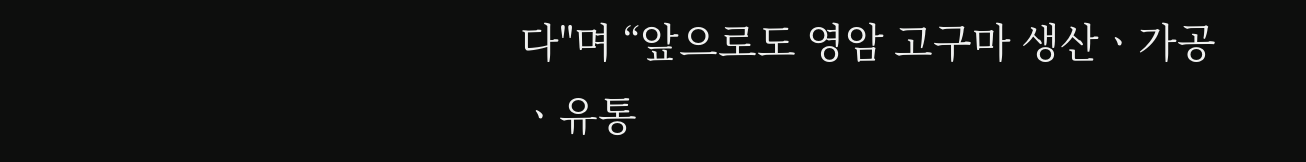다"며 “앞으로도 영암 고구마 생산ㆍ가공ㆍ유통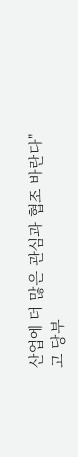산업에 더 많은 관심과 협조 바란다"고 당부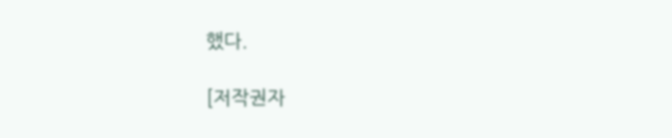했다.

[저작권자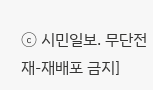ⓒ 시민일보. 무단전재-재배포 금지]